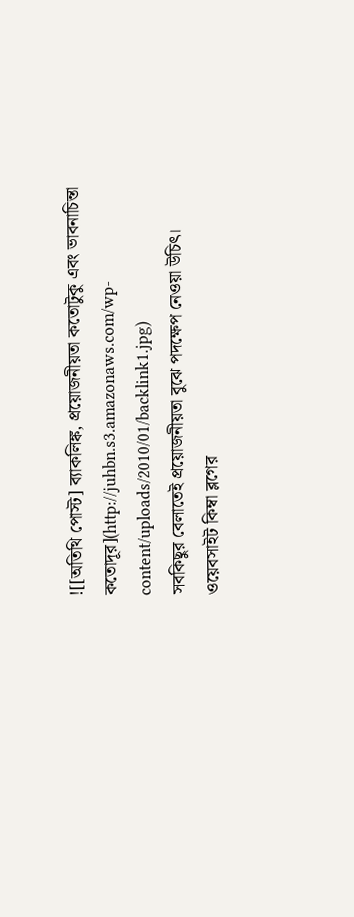![[অতিথি পোস্ট] ব্যাকলিঙ্ক, প্রয়োজনীয়তা কতোটুকু এবং ভাবনাচিন্তা কতোদূর](http://juhbn.s3.amazonaws.com/wp-content/uploads/2010/01/backlink1.jpg)
সবকিছুর বেলাতেই প্রয়োজনীয়তা বুঝে পদক্ষেপ নেওয়া উচিৎ। ওয়েবসাইট কিম্বা ব্লগের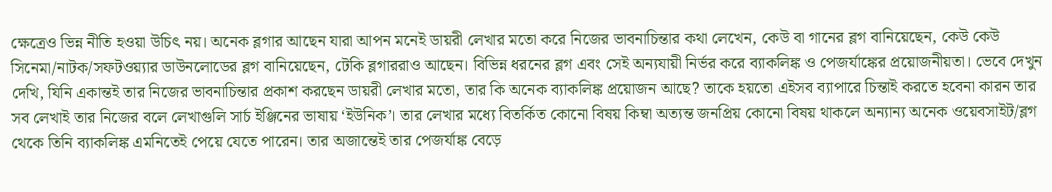ক্ষেত্রেও ভিন্ন নীতি হওয়া উচিৎ নয়। অনেক ব্লগার আছেন যারা আপন মনেই ডায়রী লেখার মতো করে নিজের ভাবনাচিন্তার কথা লেখেন, কেউ বা গানের ব্লগ বানিয়েছেন, কেউ কেউ সিনেমা/নাটক/সফটওয়্যার ডাউনলোডের ব্লগ বানিয়েছেন, টেকি ব্লগাররাও আছেন। বিভিন্ন ধরনের ব্লগ এবং সেই অন্যযায়ী নির্ভর করে ব্যাকলিঙ্ক ও পেজর্যাঙ্কের প্রয়োজনীয়তা। ভেবে দেখুন দেখি, যিনি একান্তই তার নিজের ভাবনাচিন্তার প্রকাশ করছেন ডায়রী লেখার মতো, তার কি অনেক ব্যাকলিঙ্ক প্রয়োজন আছে? তাকে হয়তো এইসব ব্যাপারে চিন্তাই করতে হবেনা কারন তার সব লেখাই তার নিজের বলে লেখাগুলি সার্চ ইঞ্জিনের ভাষায় ‘ইউনিক’। তার লেখার মধ্যে বিতর্কিত কোনো বিষয় কিম্বা অত্যন্ত জনপ্রিয় কোনো বিষয় থাকলে অন্যান্য অনেক ওয়েবসাইট/ব্লগ থেকে তিনি ব্যাকলিঙ্ক এমনিতেই পেয়ে যেতে পারেন। তার অজান্তেই তার পেজর্যাঙ্ক বেড়ে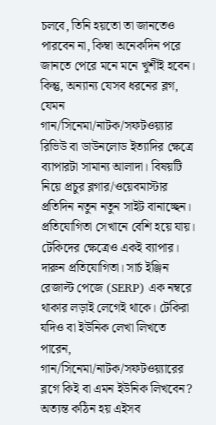চলবে, তিনি হয়তো তা জানতেও পারবেন না, কিম্বা অনেকদিন পরে জানতে পেরে মনে মনে খুশীই হবেন।
কিন্তু, অন্যান্য যেসব ধরনের ব্লগ, যেমন গান/সিনেমা/নাটক/সফটওয়্যার রিভিউ বা ডাউনলোড ইত্যাদির ক্ষেত্রে ব্যাপারটা সামান্য আলাদা। বিষয়টি নিয়ে প্রচুর ব্লগার/ওয়েবমাস্টার প্রতিদিন নতুন নতুন সাইট বানাচ্ছেন। প্রতিযোগিতা সেখানে বেশি হয়ে যায়। টেকিদের ক্ষেত্রেও একই ব্যাপার। দারুন প্রতিযোগিতা। সার্চ ইঞ্জিন রেজাল্ট পেজে (SERP) এক নম্বরে থাকার লড়াই লেগেই থাকে। টেকিরা যদিও বা ইউনিক লেখা লিখতে পারেন, গান/সিনেমা/নাটক/সফটওয়্যারের ব্লগে কিই বা এমন ইউনিক লিখবেন? অত্যন্ত কঠিন হয় এইসব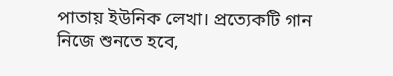পাতায় ইউনিক লেখা। প্রত্যেকটি গান নিজে শুনতে হবে,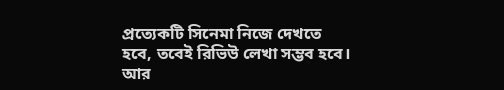প্রত্যেকটি সিনেমা নিজে দেখতে হবে, তবেই রিভিউ লেখা সম্ভব হবে। আর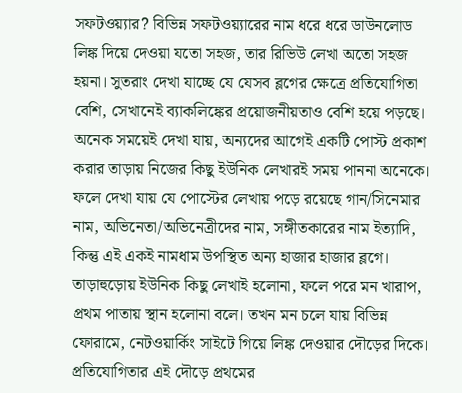সফটওয়্যার? বিভিন্ন সফটওয়্যারের নাম ধরে ধরে ডাউনলোড লিঙ্ক দিয়ে দেওয়া যতো সহজ, তার রিভিউ লেখা অতো সহজ হয়না। সুতরাং দেখা যাচ্ছে যে যেসব ব্লগের ক্ষেত্রে প্রতিযোগিতা বেশি, সেখানেই ব্যাকলিঙ্কের প্রয়োজনীয়তাও বেশি হয়ে পড়ছে। অনেক সময়েই দেখা যায়, অন্যদের আগেই একটি পোস্ট প্রকাশ করার তাড়ায় নিজের কিছু ইউনিক লেখারই সময় পাননা অনেকে। ফলে দেখা যায় যে পোস্টের লেখায় পড়ে রয়েছে গান/সিনেমার নাম, অভিনেতা/অভিনেত্রীদের নাম, সঙ্গীতকারের নাম ইত্যাদি, কিন্তু এই একই নামধাম উপস্থিত অন্য হাজার হাজার ব্লগে। তাড়াহুড়োয় ইউনিক কিছু লেখাই হলোনা, ফলে পরে মন খারাপ, প্রথম পাতায় স্থান হলোনা বলে। তখন মন চলে যায় বিভিন্ন ফোরামে, নেটওয়ার্কিং সাইটে গিয়ে লিঙ্ক দেওয়ার দৌড়ের দিকে।
প্রতিযোগিতার এই দৌড়ে প্রথমের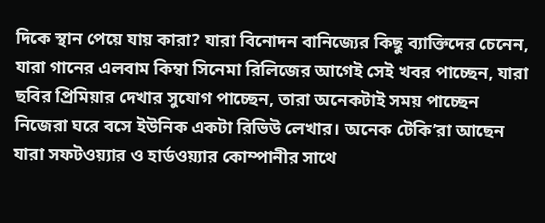দিকে স্থান পেয়ে যায় কারা? যারা বিনোদন বানিজ্যের কিছু ব্যাক্তিদের চেনেন, যারা গানের এলবাম কিম্বা সিনেমা রিলিজের আগেই সেই খবর পাচ্ছেন, যারা ছবির প্রিমিয়ার দেখার সুযোগ পাচ্ছেন, তারা অনেকটাই সময় পাচ্ছেন নিজেরা ঘরে বসে ইউনিক একটা রিভিউ লেখার। অনেক টেকি’রা আছেন যারা সফটওয়্যার ও হার্ডওয়্যার কোম্পানীর সাথে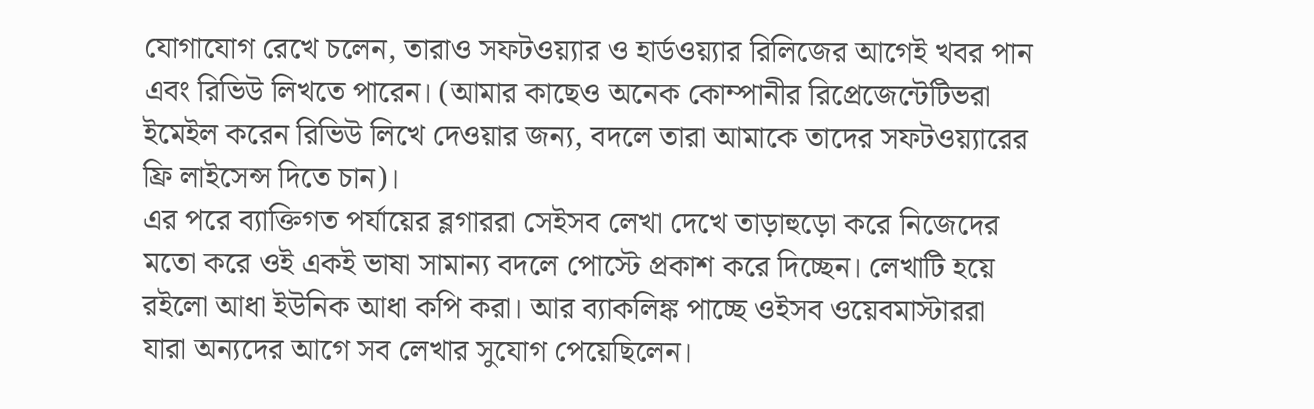যোগাযোগ রেখে চলেন, তারাও সফটওয়্যার ও হার্ডওয়্যার রিলিজের আগেই খবর পান এবং রিভিউ লিখতে পারেন। (আমার কাছেও অনেক কোম্পানীর রিপ্রেজেন্টেটিভরা ইমেইল করেন রিভিউ লিখে দেওয়ার জন্য, বদলে তারা আমাকে তাদের সফটওয়্যারের ফ্রি লাইসেন্স দিতে চান)।
এর পরে ব্যাক্তিগত পর্যায়ের ব্লগাররা সেইসব লেখা দেখে তাড়াহুড়ো করে নিজেদের মতো করে ওই একই ভাষা সামান্য বদলে পোস্টে প্রকাশ করে দিচ্ছেন। লেখাটি হয়ে রইলো আধা ইউনিক আধা কপি করা। আর ব্যাকলিঙ্ক পাচ্ছে ওইসব ওয়েবমাস্টাররা যারা অন্যদের আগে সব লেখার সুযোগ পেয়েছিলেন।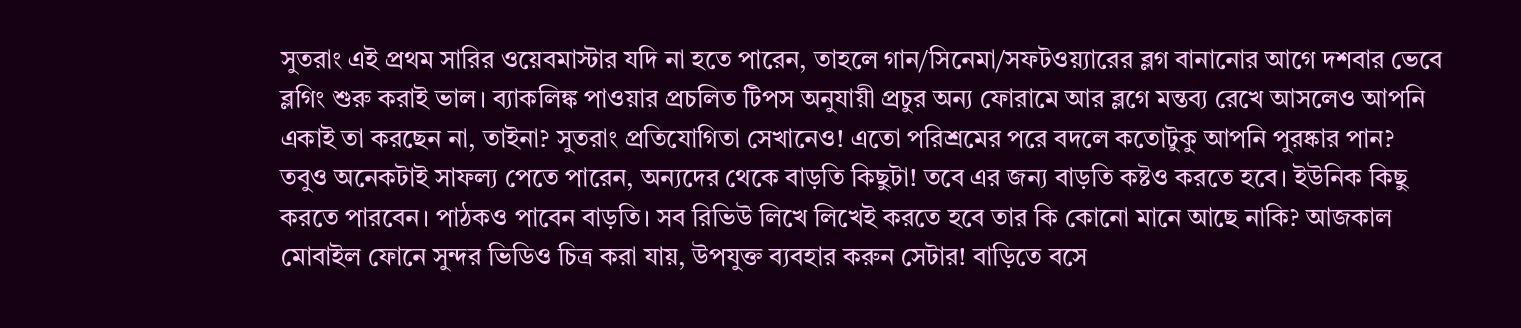সুতরাং এই প্রথম সারির ওয়েবমাস্টার যদি না হতে পারেন, তাহলে গান/সিনেমা/সফটওয়্যারের ব্লগ বানানোর আগে দশবার ভেবে ব্লগিং শুরু করাই ভাল। ব্যাকলিঙ্ক পাওয়ার প্রচলিত টিপস অনুযায়ী প্রচুর অন্য ফোরামে আর ব্লগে মন্তব্য রেখে আসলেও আপনি একাই তা করছেন না, তাইনা? সুতরাং প্রতিযোগিতা সেখানেও! এতো পরিশ্রমের পরে বদলে কতোটুকু আপনি পুরষ্কার পান?
তবুও অনেকটাই সাফল্য পেতে পারেন, অন্যদের থেকে বাড়তি কিছুটা! তবে এর জন্য বাড়তি কষ্টও করতে হবে। ইউনিক কিছু করতে পারবেন। পাঠকও পাবেন বাড়তি। সব রিভিউ লিখে লিখেই করতে হবে তার কি কোনো মানে আছে নাকি? আজকাল মোবাইল ফোনে সুন্দর ভিডিও চিত্র করা যায়, উপযুক্ত ব্যবহার করুন সেটার! বাড়িতে বসে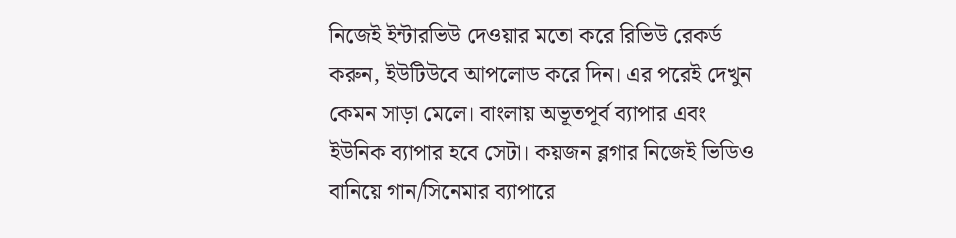নিজেই ইন্টারভিউ দেওয়ার মতো করে রিভিউ রেকর্ড করুন, ইউটিউবে আপলোড করে দিন। এর পরেই দেখুন কেমন সাড়া মেলে। বাংলায় অভূতপূর্ব ব্যাপার এবং ইউনিক ব্যাপার হবে সেটা। কয়জন ব্লগার নিজেই ভিডিও বানিয়ে গান/সিনেমার ব্যাপারে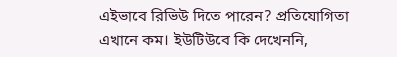এইভাবে রিভিউ দিতে পারেন? প্রতিযোগিতা এখানে কম। ইউটিউবে কি দেখেননি,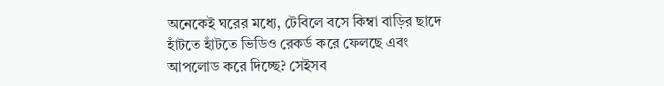অনেকেই ঘরের মধ্যে, টেবিলে বসে কিম্বা বাড়ির ছাদে হাঁটতে হাঁটতে ভিডিও রেকর্ড করে ফেলছে এবং আপলোড করে দিচ্ছে? সেইসব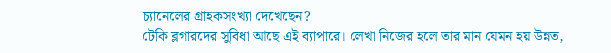চ্যানেলের গ্রাহকসংখ্যা দেখেছেন?
টেকি ব্লগারদের সুবিধা আছে এই ব্যাপারে। লেখা নিজের হলে তার মান যেমন হয় উন্নত,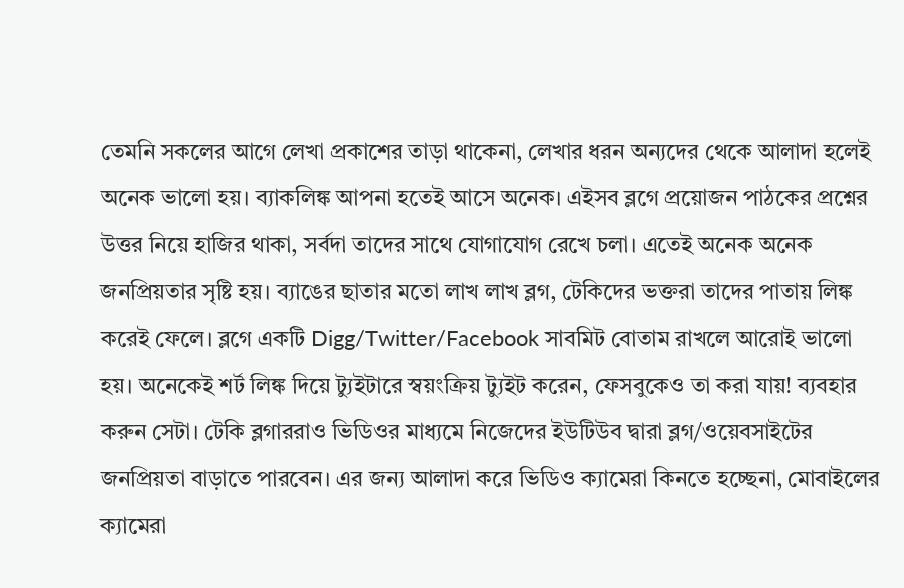তেমনি সকলের আগে লেখা প্রকাশের তাড়া থাকেনা, লেখার ধরন অন্যদের থেকে আলাদা হলেই অনেক ভালো হয়। ব্যাকলিঙ্ক আপনা হতেই আসে অনেক। এইসব ব্লগে প্রয়োজন পাঠকের প্রশ্নের উত্তর নিয়ে হাজির থাকা, সর্বদা তাদের সাথে যোগাযোগ রেখে চলা। এতেই অনেক অনেক জনপ্রিয়তার সৃষ্টি হয়। ব্যাঙের ছাতার মতো লাখ লাখ ব্লগ, টেকিদের ভক্তরা তাদের পাতায় লিঙ্ক করেই ফেলে। ব্লগে একটি Digg/Twitter/Facebook সাবমিট বোতাম রাখলে আরোই ভালো হয়। অনেকেই শর্ট লিঙ্ক দিয়ে ট্যুইটারে স্বয়ংক্রিয় ট্যুইট করেন, ফেসবুকেও তা করা যায়! ব্যবহার করুন সেটা। টেকি ব্লগাররাও ভিডিওর মাধ্যমে নিজেদের ইউটিউব দ্বারা ব্লগ/ওয়েবসাইটের জনপ্রিয়তা বাড়াতে পারবেন। এর জন্য আলাদা করে ভিডিও ক্যামেরা কিনতে হচ্ছেনা, মোবাইলের ক্যামেরা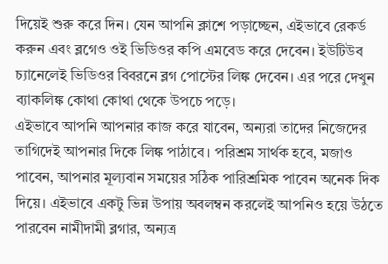দিয়েই শুরু করে দিন। যেন আপনি ক্লাশে পড়াচ্ছেন, এইভাবে রেকর্ড করুন এবং ব্লগেও ওই ভিডিওর কপি এমবেড করে দেবেন। ইউটিউব চ্যানেলেই ভিডিওর বিবরনে ব্লগ পোস্টের লিঙ্ক দেবেন। এর পরে দেখুন ব্যাকলিঙ্ক কোথা কোথা থেকে উপচে পড়ে।
এইভাবে আপনি আপনার কাজ করে যাবেন, অন্যরা তাদের নিজেদের তাগিদেই আপনার দিকে লিঙ্ক পাঠাবে। পরিশ্রম সার্থক হবে, মজাও পাবেন, আপনার মূল্যবান সময়ের সঠিক পারিশ্রমিক পাবেন অনেক দিক দিয়ে। এইভাবে একটু ভিন্ন উপায় অবলম্বন করলেই আপনিও হয়ে উঠতে পারবেন নামীদামী ব্লগার, অন্যত্র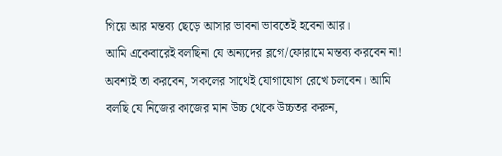গিয়ে আর মন্তব্য ছেড়ে আসার ভাবনা ভাবতেই হবেনা আর।
আমি একেবারেই বলছিনা যে অন্যদের ব্লগে/ফোরামে মন্তব্য করবেন না! অবশ্যই তা করবেন, সকলের সাথেই যোগাযোগ রেখে চলবেন। আমি বলছি যে নিজের কাজের মান উচ্চ থেকে উচ্চতর করুন,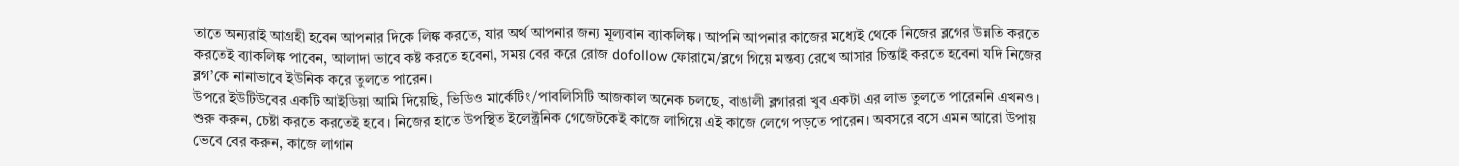তাতে অন্যরাই আগ্রহী হবেন আপনার দিকে লিঙ্ক করতে, যার অর্থ আপনার জন্য মূল্যবান ব্যাকলিঙ্ক। আপনি আপনার কাজের মধ্যেই থেকে নিজের ব্লগের উন্নতি করতে করতেই ব্যাকলিঙ্ক পাবেন, আলাদা ভাবে কষ্ট করতে হবেনা, সময় বের করে রোজ dofollow ফোরামে/ব্লগে গিয়ে মন্তব্য রেখে আসার চিন্তাই করতে হবেনা যদি নিজের ব্লগ’কে নানাভাবে ইউনিক করে তুলতে পারেন।
উপরে ইউটিউবের একটি আইডিয়া আমি দিয়েছি, ভিডিও মার্কেটিং/পাবলিসিটি আজকাল অনেক চলছে, বাঙালী ব্লগাররা খুব একটা এর লাভ তুলতে পারেননি এখনও। শুরু করুন, চেষ্টা করতে করতেই হবে। নিজের হাতে উপস্থিত ইলেক্ট্রনিক গেজেটকেই কাজে লাগিয়ে এই কাজে লেগে পড়তে পারেন। অবসরে বসে এমন আরো উপায় ভেবে বের করুন, কাজে লাগান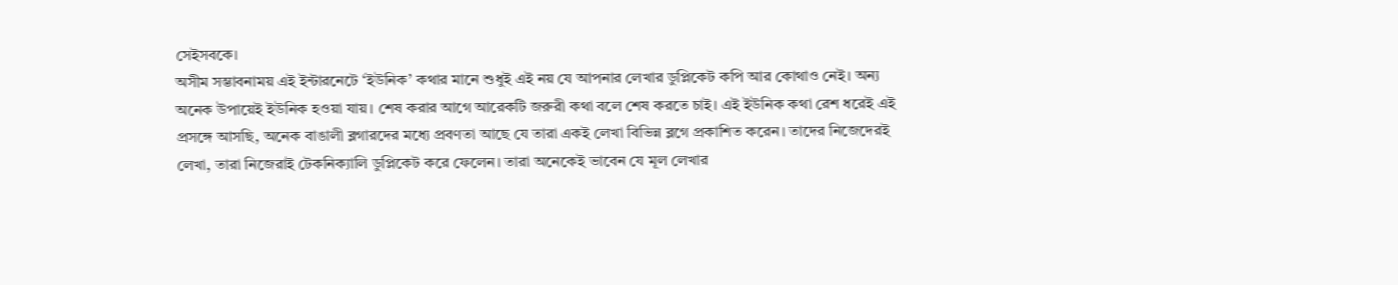সেইসবকে।
অসীম সম্ভাবনাময় এই ইন্টারনেটে ‘ইউনিক’ কথার মানে শুধুই এই নয় যে আপনার লেখার ডুপ্লিকেট কপি আর কোথাও নেই। অন্য অনেক উপায়েই ইউনিক হওয়া যায়। শেষ করার আগে আরেকটি জরুরী কথা বলে শেষ করতে চাই। এই ইউনিক কথা রেশ ধরেই এই প্রসঙ্গে আসছি, অনেক বাঙালী ব্লগারদের মধ্যে প্রবণতা আছে যে তারা একই লেখা বিভিন্ন ব্লগে প্রকাশিত করেন। তাদের নিজেদেরই লেখা, তারা নিজেরাই টেকনিক্যালি ডুপ্লিকেট করে ফেলেন। তারা অনেকেই ভাবেন যে মূল লেখার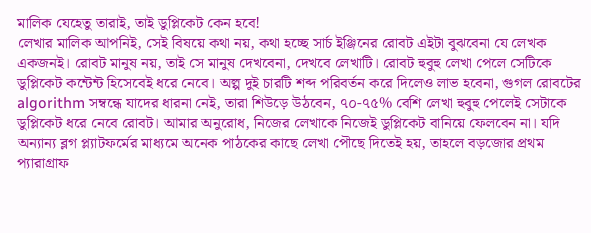মালিক যেহেতু তারাই, তাই ডুপ্লিকেট কেন হবে!
লেখার মালিক আপনিই, সেই বিষয়ে কথা নয়, কথা হচ্ছে সার্চ ইঞ্জিনের রোবট এইটা বুঝবেনা যে লেখক একজনই। রোবট মানুষ নয়, তাই সে মানুষ দেখবেনা, দেখবে লেখাটি। রোবট হুবুহু লেখা পেলে সেটিকে ডুপ্লিকেট কন্টেন্ট হিসেবেই ধরে নেবে। অল্প দুই চারটি শব্দ পরিবর্তন করে দিলেও লাভ হবেনা, গুগল রোবটের algorithm সম্বন্ধে যাদের ধারনা নেই, তারা শিউড়ে উঠবেন, ৭০-৭৫% বেশি লেখা হুবুহু পেলেই সেটাকে ডুপ্লিকেট ধরে নেবে রোবট। আমার অনুরোধ, নিজের লেখাকে নিজেই ডুপ্লিকেট বানিয়ে ফেলবেন না। যদি অন্যান্য ব্লগ প্ল্যাটফর্মের মাধ্যমে অনেক পাঠকের কাছে লেখা পৌছে দিতেই হয়, তাহলে বড়জোর প্রথম প্যারাগ্রাফ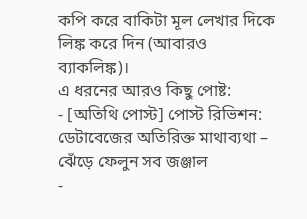কপি করে বাকিটা মূল লেখার দিকে লিঙ্ক করে দিন (আবারও ব্যাকলিঙ্ক)।
এ ধরনের আরও কিছু পোষ্ট:
- [অতিথি পোস্ট] পোস্ট রিভিশন: ডেটাবেজের অতিরিক্ত মাথাব্যথা – ঝেঁড়ে ফেলুন সব জঞ্জাল
-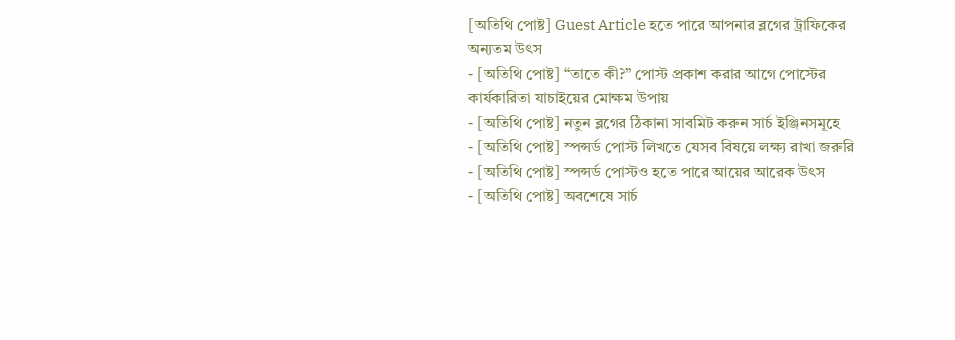[অতিথি পোষ্ট] Guest Article হতে পারে আপনার ব্লগের ট্রাফিকের অন্যতম উৎস
- [অতিথি পোষ্ট] “তাতে কী?” পোস্ট প্রকাশ করার আগে পোস্টের কার্যকারিতা যাচাইয়ের মোক্ষম উপায়
- [অতিথি পোষ্ট] নতুন ব্লগের ঠিকানা সাবমিট করুন সার্চ ইঞ্জিনসমূহে
- [অতিথি পোষ্ট] স্পন্সর্ড পোস্ট লিখতে যেসব বিষয়ে লক্ষ্য রাখা জরুরি
- [অতিথি পোষ্ট] স্পন্সর্ড পোস্টও হতে পারে আয়ের আরেক উৎস
- [অতিথি পোষ্ট] অবশেষে সার্চ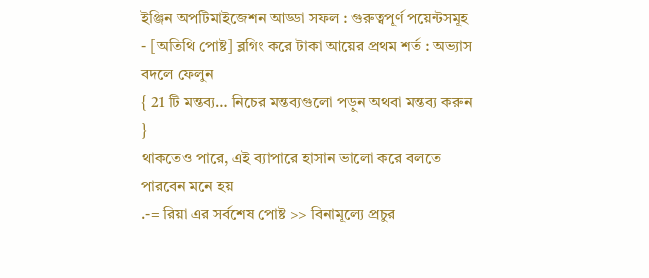ইঞ্জিন অপটিমাইজেশন আড্ডা সফল : গুরুত্বপূর্ণ পয়েন্টসমূহ
- [অতিথি পোষ্ট] ব্লগিং করে টাকা আয়ের প্রথম শর্ত : অভ্যাস বদলে ফেলুন
{ 21 টি মন্তব্য… নিচের মন্তব্যগুলো পড়ুন অথবা মন্তব্য করুন }
থাকতেও পারে, এই ব্যাপারে হাসান ভালো করে বলতে পারবেন মনে হয়
.-= রিয়া এর সর্বশেষ পোষ্ট >> বিনামূল্যে প্রচুর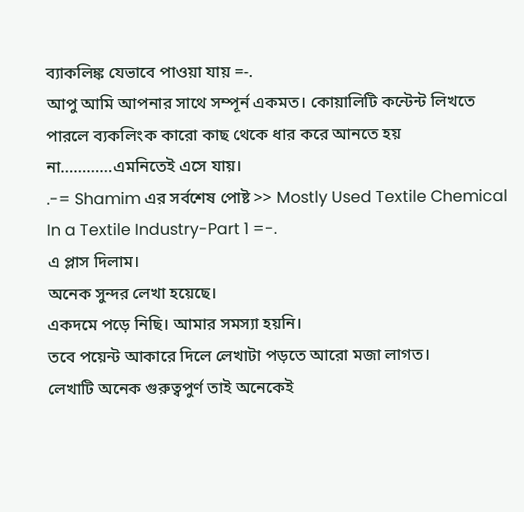ব্যাকলিঙ্ক যেভাবে পাওয়া যায় =-.
আপু আমি আপনার সাথে সম্পূর্ন একমত। কোয়ালিটি কন্টেন্ট লিখতে পারলে ব্যকলিংক কারো কাছ থেকে ধার করে আনতে হয় না…………এমনিতেই এসে যায়।
.-= Shamim এর সর্বশেষ পোষ্ট >> Mostly Used Textile Chemical In a Textile Industry-Part 1 =-.
এ প্লাস দিলাম।
অনেক সুন্দর লেখা হয়েছে।
একদমে পড়ে নিছি। আমার সমস্যা হয়নি।
তবে পয়েন্ট আকারে দিলে লেখাটা পড়তে আরো মজা লাগত।
লেখাটি অনেক গুরুত্বপুর্ণ তাই অনেকেই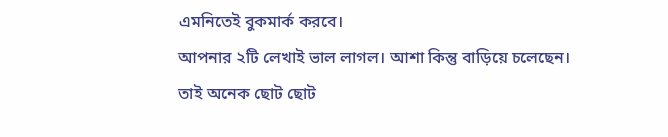এমনিতেই বুকমার্ক করবে।
আপনার ২টি লেখাই ভাল লাগল। আশা কিন্তু বাড়িয়ে চলেছেন।
তাই অনেক ছোট ছোট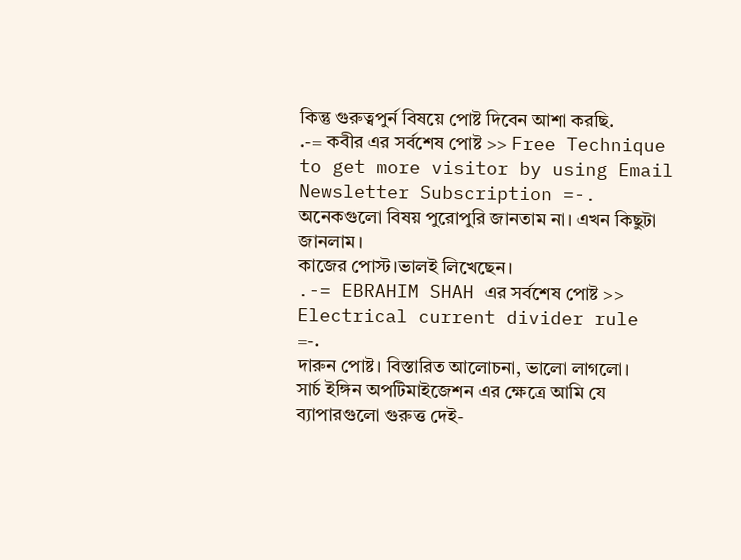কিন্তু গুরুত্বপুর্ন বিষয়ে পোষ্ট দিবেন আশা করছি.
.-= কবীর এর সর্বশেষ পোষ্ট >> Free Technique to get more visitor by using Email Newsletter Subscription =-.
অনেকগুলো বিষয় পুরোপুরি জানতাম না। এখন কিছুটা জানলাম।
কাজের পোস্ট।ভালই লিখেছেন।
.-= EBRAHIM SHAH এর সর্বশেষ পোষ্ট >> Electrical current divider rule =-.
দারুন পোষ্ট। বিস্তারিত আলোচনা, ভালো লাগলো।
সার্চ ইঙ্গিন অপটিমাইজেশন এর ক্ষেত্রে আমি যে ব্যাপারগুলো গুরুত্ত দেই-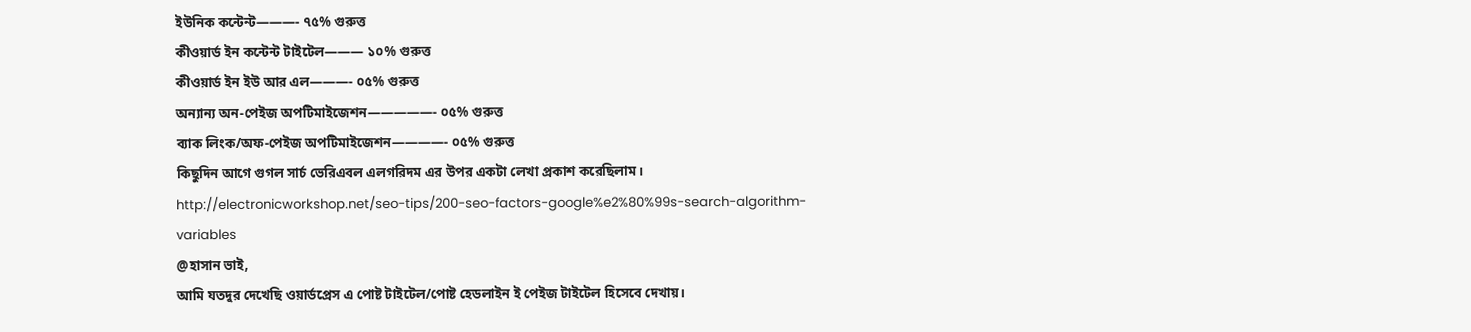ইউনিক কন্টেন্ট———- ৭৫% গুরুত্ত
কীওয়ার্ড ইন কন্টেন্ট টাইটেল——— ১০% গুরুত্ত
কীওয়ার্ড ইন ইউ আর এল———- ০৫% গুরুত্ত
অন্যান্য অন-পেইজ অপটিমাইজেশন—————- ০৫% গুরুত্ত
ব্যাক লিংক/অফ-পেইজ অপটিমাইজেশন————- ০৫% গুরুত্ত
কিছুদিন আগে গুগল সার্চ ভেরিএবল এলগরিদম এর উপর একটা লেখা প্রকাশ করেছিলাম।
http://electronicworkshop.net/seo-tips/200-seo-factors-google%e2%80%99s-search-algorithm-variables
@হাসান ভাই,
আমি যতদুর দেখেছি ওয়ার্ডপ্রেস এ পোষ্ট টাইটেল/পোষ্ট হেডলাইন ই পেইজ টাইটেল হিসেবে দেখায়।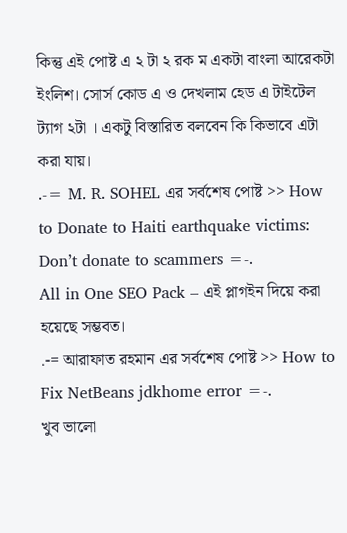কিন্তু এই পোষ্ট এ ২ টা ২ রক ম একটা বাংলা আরেকটা ইংলিশ। সোর্স কোড এ ও দেখলাম হেড এ টাইটেল ট্যাগ ২টা । একটু বিস্তারিত বলবেন কি কিভাবে এটা করা যায়।
.-= M. R. SOHEL এর সর্বশেষ পোষ্ট >> How to Donate to Haiti earthquake victims: Don’t donate to scammers =-.
All in One SEO Pack – এই প্লাগইন দিয়ে করা হয়েছে সম্ভবত।
.-= আরাফাত রহমান এর সর্বশেষ পোষ্ট >> How to Fix NetBeans jdkhome error =-.
খুব ভালো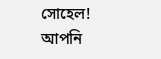সোহেল! আপনি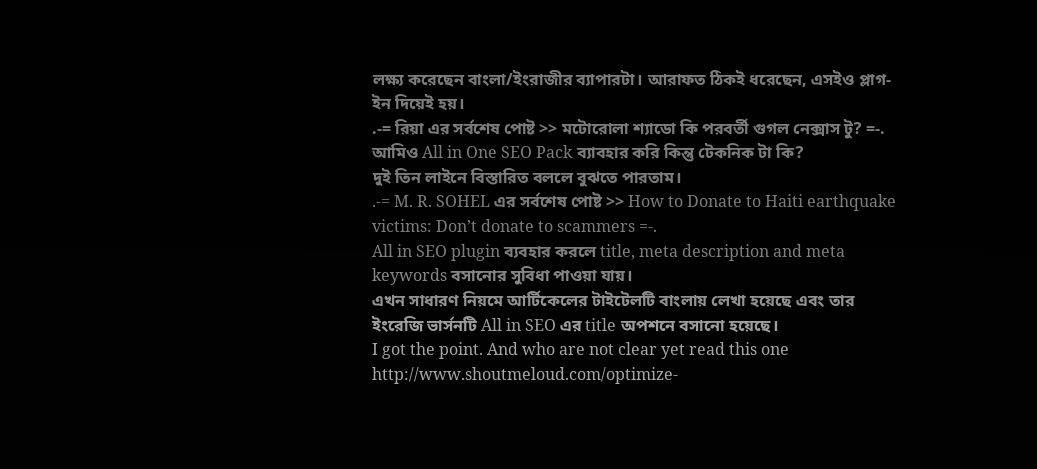লক্ষ্য করেছেন বাংলা/ইংরাজীর ব্যাপারটা। আরাফত ঠিকই ধরেছেন, এসইও প্লাগ-ইন দিয়েই হয়।
.-= রিয়া এর সর্বশেষ পোষ্ট >> মটোরোলা শ্যাডো কি পরবর্তী গুগল নেক্সাস টু? =-.
আমিও All in One SEO Pack ব্যাবহার করি কিন্তু টেকনিক টা কি?
দুই তিন লাইনে বিস্তারিত বললে বুঝতে পারতাম।
.-= M. R. SOHEL এর সর্বশেষ পোষ্ট >> How to Donate to Haiti earthquake victims: Don’t donate to scammers =-.
All in SEO plugin ব্যবহার করলে title, meta description and meta keywords বসানোর সুবিধা পাওয়া যায়।
এখন সাধারণ নিয়মে আর্টিকেলের টাইটেলটি বাংলায় লেখা হয়েছে এবং তার ইংরেজি ভার্সনটি All in SEO এর title অপশনে বসানো হয়েছে।
I got the point. And who are not clear yet read this one
http://www.shoutmeloud.com/optimize-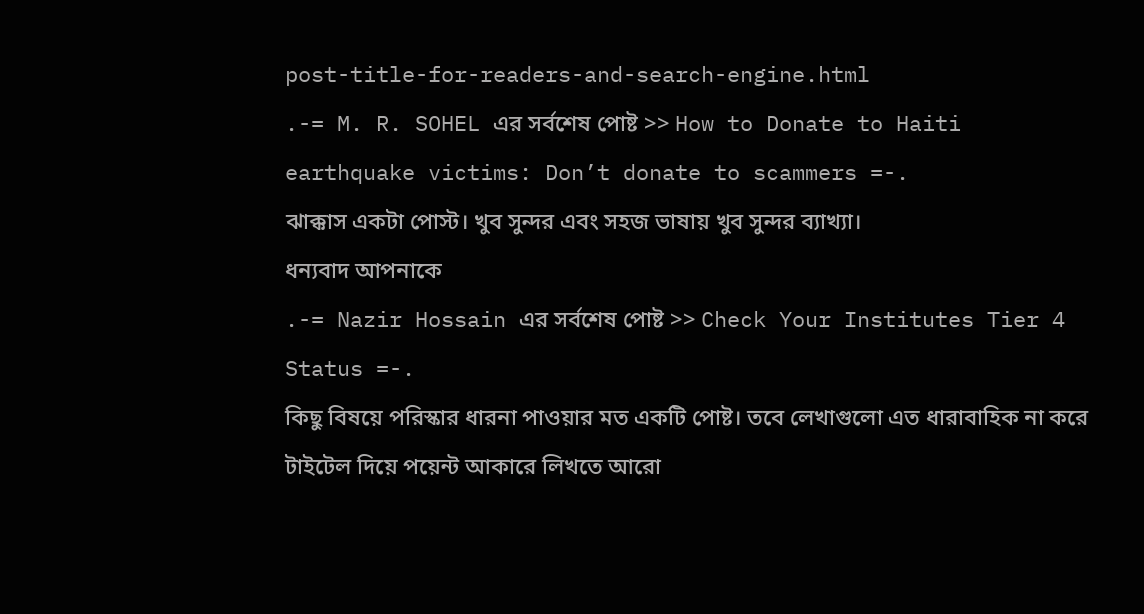post-title-for-readers-and-search-engine.html
.-= M. R. SOHEL এর সর্বশেষ পোষ্ট >> How to Donate to Haiti earthquake victims: Don’t donate to scammers =-.
ঝাক্কাস একটা পোস্ট। খুব সুন্দর এবং সহজ ভাষায় খুব সুন্দর ব্যাখ্যা।
ধন্যবাদ আপনাকে
.-= Nazir Hossain এর সর্বশেষ পোষ্ট >> Check Your Institutes Tier 4 Status =-.
কিছু বিষয়ে পরিস্কার ধারনা পাওয়ার মত একটি পোষ্ট। তবে লেখাগুলো এত ধারাবাহিক না করে টাইটেল দিয়ে পয়েন্ট আকারে লিখতে আরো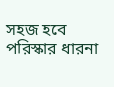সহজ হবে পরিস্কার ধারনা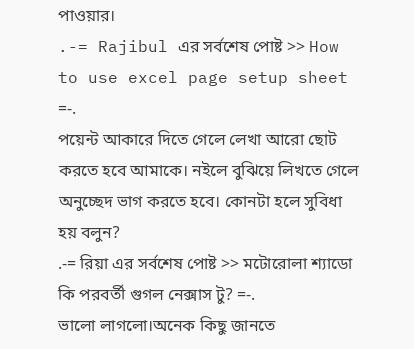পাওয়ার।
.-= Rajibul এর সর্বশেষ পোষ্ট >> How to use excel page setup sheet =-.
পয়েন্ট আকারে দিতে গেলে লেখা আরো ছোট করতে হবে আমাকে। নইলে বুঝিয়ে লিখতে গেলে অনুচ্ছেদ ভাগ করতে হবে। কোনটা হলে সুবিধা হয় বলুন?
.-= রিয়া এর সর্বশেষ পোষ্ট >> মটোরোলা শ্যাডো কি পরবর্তী গুগল নেক্সাস টু? =-.
ভালো লাগলো।অনেক কিছু জানতে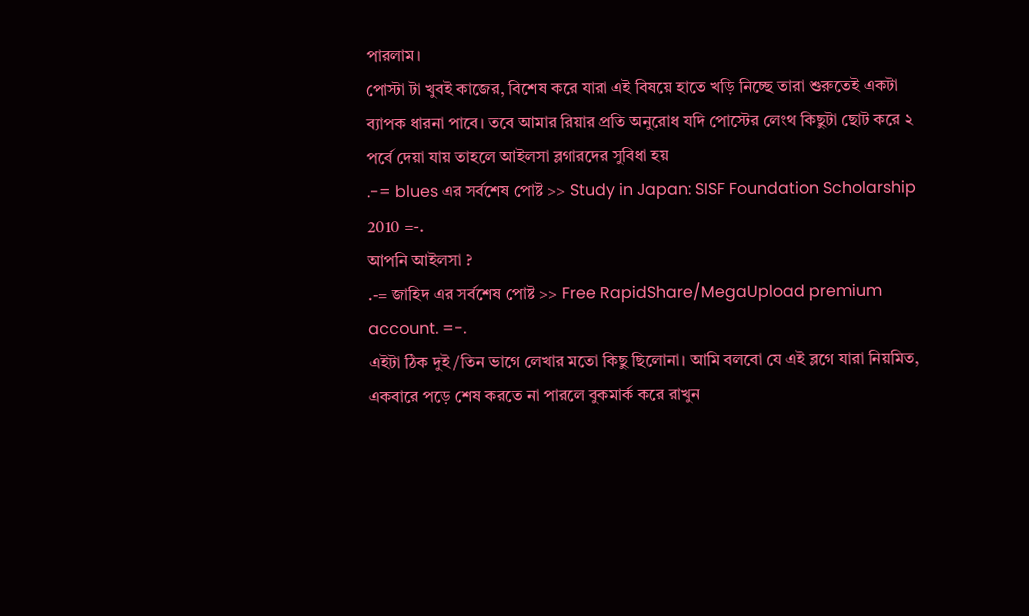পারলাম।
পোস্টা টা খুবই কাজের, বিশেষ করে যারা এই বিষয়ে হাতে খড়ি নিচ্ছে তারা শুরুতেই একটা ব্যাপক ধারনা পাবে। তবে আমার রিয়ার প্রতি অনুরোধ যদি পোস্টের লেংথ কিছুটা ছোট করে ২ পর্বে দেয়া যায় তাহলে আইলসা ব্লগারদের সুবিধা হয়
.-= blues এর সর্বশেষ পোষ্ট >> Study in Japan: SISF Foundation Scholarship 2010 =-.
আপনি আইলসা ?
.-= জাহিদ এর সর্বশেষ পোষ্ট >> Free RapidShare/MegaUpload premium account. =-.
এইটা ঠিক দুই/তিন ভাগে লেখার মতো কিছু ছিলোনা। আমি বলবো যে এই ব্লগে যারা নিয়মিত, একবারে পড়ে শেষ করতে না পারলে বুকমার্ক করে রাখুন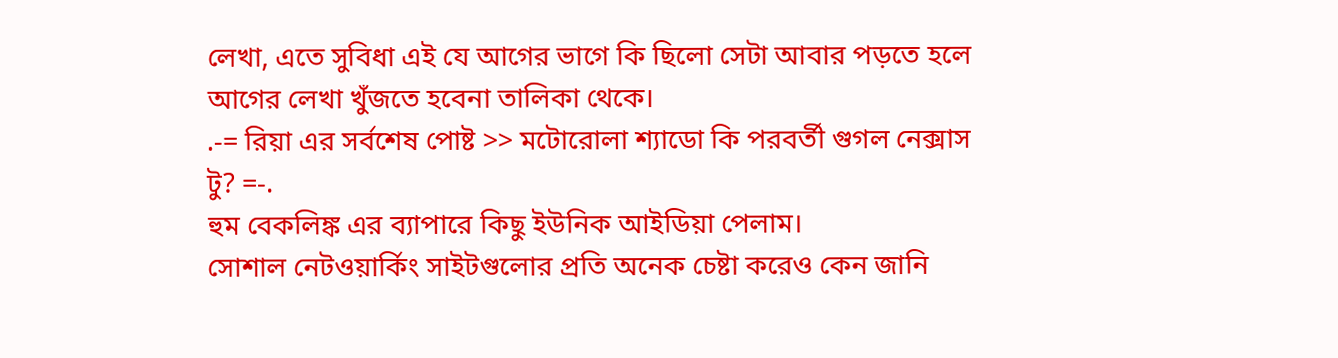লেখা, এতে সুবিধা এই যে আগের ভাগে কি ছিলো সেটা আবার পড়তে হলে আগের লেখা খুঁজতে হবেনা তালিকা থেকে।
.-= রিয়া এর সর্বশেষ পোষ্ট >> মটোরোলা শ্যাডো কি পরবর্তী গুগল নেক্সাস টু? =-.
হুম বেকলিঙ্ক এর ব্যাপারে কিছু ইউনিক আইডিয়া পেলাম।
সোশাল নেটওয়ার্কিং সাইটগুলোর প্রতি অনেক চেষ্টা করেও কেন জানি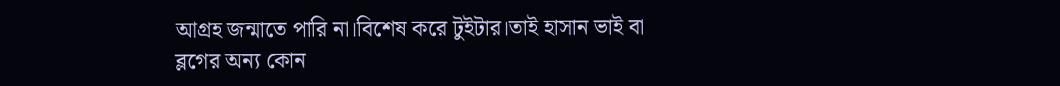আগ্রহ জন্মাতে পারি না।বিশেষ করে টুইটার।তাই হাসান ভাই বা ব্লগের অন্য কোন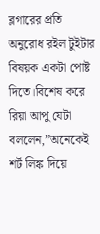ব্লগারের প্রতি অনুরোধ রইল টুইটার বিষয়ক একটা পোষ্ট দিতে।বিশেষ করে রিয়া আপু যেটা বললেন,”অনেকেই শর্ট লিঙ্ক দিয়ে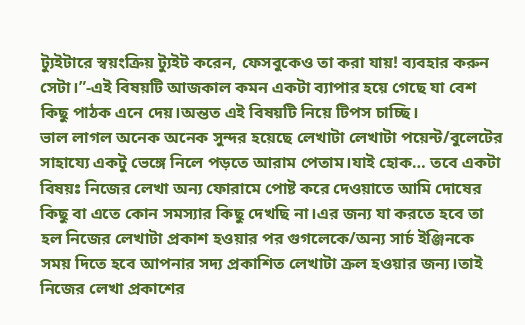ট্যুইটারে স্বয়ংক্রিয় ট্যুইট করেন, ফেসবুকেও তা করা যায়! ব্যবহার করুন সেটা।”-এই বিষয়টি আজকাল কমন একটা ব্যাপার হয়ে গেছে যা বেশ কিছু পাঠক এনে দেয়।অন্তত এই বিষয়টি নিয়ে টিপস চাচ্ছি।
ভাল লাগল অনেক অনেক সুন্দর হয়েছে লেখাটা লেখাটা পয়েন্ট/বুলেটের সাহায্যে একটু ভেঙ্গে নিলে পড়তে আরাম পেতাম।যাই হোক… তবে একটা বিষয়ঃ নিজের লেখা অন্য ফোরামে পোষ্ট করে দেওয়াতে আমি দোষের কিছু বা এতে কোন সমস্যার কিছু দেখছি না।এর জন্য যা করতে হবে তা হল নিজের লেখাটা প্রকাশ হওয়ার পর গুগলেকে/অন্য সার্চ ইঞ্জিনকে সময় দিতে হবে আপনার সদ্য প্রকাশিত লেখাটা ক্রল হওয়ার জন্য।তাই নিজের লেখা প্রকাশের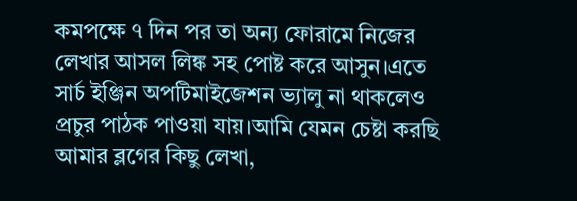কমপক্ষে ৭ দিন পর তা অন্য ফোরামে নিজের লেখার আসল লিঙ্ক সহ পোষ্ট করে আসুন।এতে সার্চ ইঞ্জিন অপটিমাইজেশন ভ্যালু না থাকলেও প্রচুর পাঠক পাওয়া যায়।আমি যেমন চেষ্টা করছি আমার ব্লগের কিছু লেখা,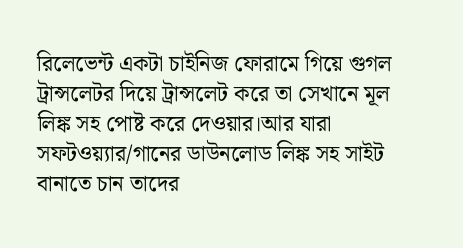রিলেভেন্ট একটা চাইনিজ ফোরামে গিয়ে গুগল ট্রান্সলেটর দিয়ে ট্রান্সলেট করে তা সেখানে মূল লিঙ্ক সহ পোষ্ট করে দেওয়ার।আর যারা সফটওয়্যার/গানের ডাউনলোড লিঙ্ক সহ সাইট বানাতে চান তাদের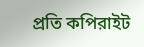প্রতি কপিরাইট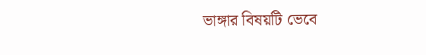ভাঙ্গার বিষয়টি ভেবে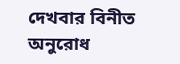দেখবার বিনীত অনুরোধ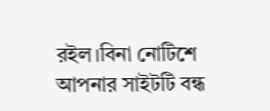রইল।বিনা নোটিশে আপনার সাইটটি বন্ধ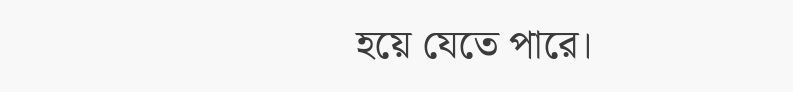হয়ে যেতে পারে।